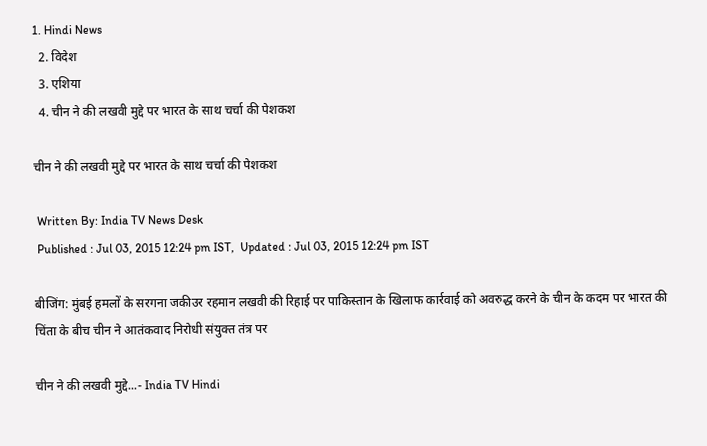1. Hindi News
  2. विदेश
  3. एशिया
  4. चीन ने की लखवी मुद्दे पर भारत के साथ चर्चा की पेशकश

चीन ने की लखवी मुद्दे पर भारत के साथ चर्चा की पेशकश

 Written By: India TV News Desk
 Published : Jul 03, 2015 12:24 pm IST,  Updated : Jul 03, 2015 12:24 pm IST

बीजिंग: मुंबई हमलों के सरगना जकीउर रहमान लखवी की रिहाई पर पाकिस्तान के खिलाफ कार्रवाई को अवरुद्ध करने के चीन के कदम पर भारत की चिंता के बीच चीन ने आतंकवाद निरोधी संयुक्त तंत्र पर

चीन ने की लखवी मुद्दे...- India TV Hindi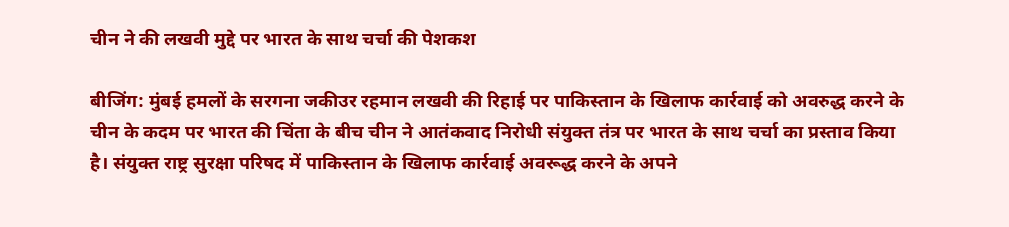चीन ने की लखवी मुद्दे पर भारत के साथ चर्चा की पेशकश

बीजिंग: मुंबई हमलों के सरगना जकीउर रहमान लखवी की रिहाई पर पाकिस्तान के खिलाफ कार्रवाई को अवरुद्ध करने के चीन के कदम पर भारत की चिंता के बीच चीन ने आतंकवाद निरोधी संयुक्त तंत्र पर भारत के साथ चर्चा का प्रस्ताव किया है। संयुक्त राष्ट्र सुरक्षा परिषद में पाकिस्तान के खिलाफ कार्रवाई अवरूद्ध करने के अपने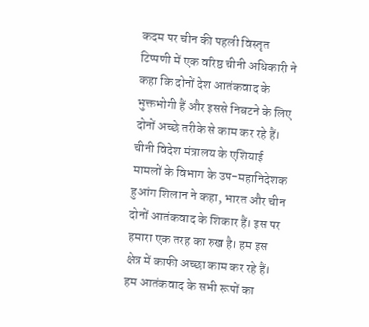कदम पर चीन की पहली विस्तृत टिप्पणी में एक वरिष्ठ चीनी अधिकारी ने कहा कि दोनों देश आतंकवाद के भुक्तभोगी हैं और इससे निबटने के लिए दोनों अच्छे तरीके से काम कर रहे हैं। चीनी विदेश मंत्रालय के एशियाई मामलों के विभाग के उप-महानिदेशक हुआंग शिलान ने कहा, भारत और चीन दोनों आतंकवाद के शिकार हैं। इस पर हमारा एक तरह का रुख है। हम इस क्षेत्र में काफी अच्छा काम कर रहे हैं। हम आतंकवाद के सभी रूपों का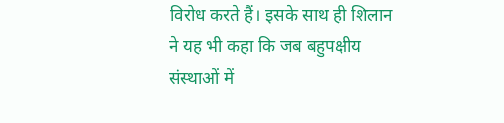विरोध करते हैं। इसके साथ ही शिलान ने यह भी कहा कि जब बहुपक्षीय संस्थाओं में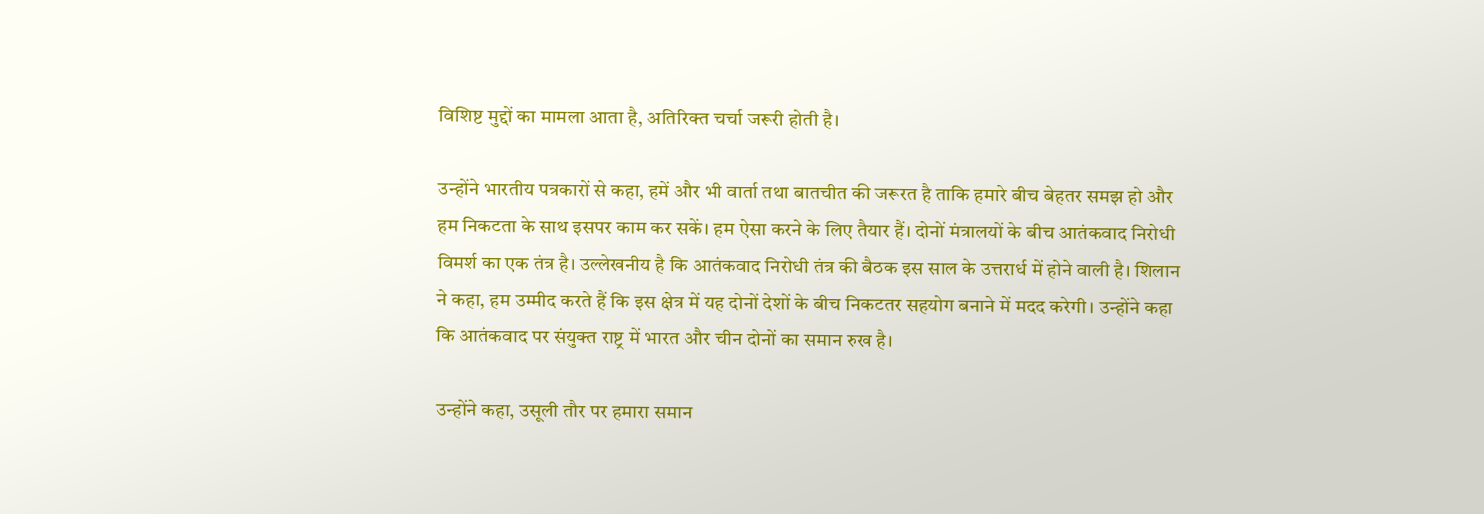विशिष्ट मुद्दों का मामला आता है, अतिरिक्त चर्चा जरूरी होती है।

उन्होंने भारतीय पत्रकारों से कहा, हमें और भी वार्ता तथा बातचीत की जरूरत है ताकि हमारे बीच बेहतर समझ हो और हम निकटता के साथ इसपर काम कर सकें। हम ऐसा करने के लिए तैयार हैं। दोनों मंत्रालयों के बीच आतंकवाद निरोधी विमर्श का एक तंत्र है। उल्लेखनीय है कि आतंकवाद निरोधी तंत्र की बैठक इस साल के उत्तरार्ध में होने वाली है। शिलान ने कहा, हम उम्मीद करते हैं कि इस क्षेत्र में यह दोनों देशों के बीच निकटतर सहयोग बनाने में मदद करेगी। उन्होंने कहा कि आतंकवाद पर संयुक्त राष्ट्र में भारत और चीन दोनों का समान रुख है।

उन्होंने कहा, उसूली तौर पर हमारा समान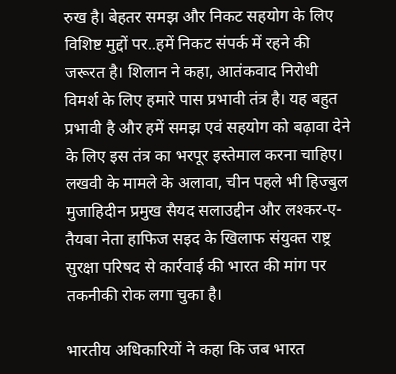रुख है। बेहतर समझ और निकट सहयोग के लिए विशिष्ट मुद्दों पर..हमें निकट संपर्क में रहने की जरूरत है। शिलान ने कहा, आतंकवाद निरोधी विमर्श के लिए हमारे पास प्रभावी तंत्र है। यह बहुत प्रभावी है और हमें समझ एवं सहयोग को बढ़ावा देने के लिए इस तंत्र का भरपूर इस्तेमाल करना चाहिए। लखवी के मामले के अलावा, चीन पहले भी हिज्बुल मुजाहिदीन प्रमुख सैयद सलाउद्दीन और लश्कर-ए-तैयबा नेता हाफिज सइद के खिलाफ संयुक्त राष्ट्र सुरक्षा परिषद से कार्रवाई की भारत की मांग पर तकनीकी रोक लगा चुका है।

भारतीय अधिकारियों ने कहा कि जब भारत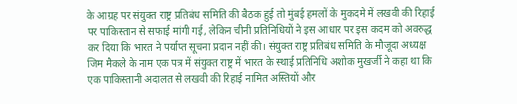के आग्रह पर संयुक्त राष्ट्र प्रतिबंध समिति की बैठक हुई तो मुंबई हमलों के मुकदमे में लखवी की रिहाई पर पाकिस्तान से सफाई मांगी गई, लेकिन चीनी प्रतिनिधियों ने इस आधार पर इस कदम को अवरुद्ध कर दिया कि भारत ने पर्याप्त सूचना प्रदान नहीं की। संयुक्त राष्ट्र प्रतिबंध समिति के मौजूदा अध्यक्ष जिम मैकले के नाम एक पत्र में संयुक्त राष्ट्र में भारत के स्थाई प्रतिनिधि अशोक मुखर्जी ने कहा था कि एक पाकिस्तानी अदालत से लखवी की रिहाई नामित अस्तियों और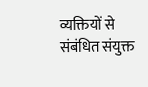व्यक्तियों से संबंधित संयुक्त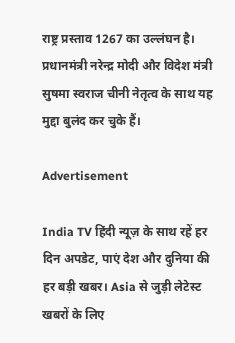राष्ट्र प्रस्ताव 1267 का उल्लंघन है। प्रधानमंत्री नरेन्द्र मोदी और विदेश मंत्री सुषमा स्वराज चीनी नेतृत्व के साथ यह मुद्दा बुलंद कर चुके हैं।

Advertisement

India TV हिंदी न्यूज़ के साथ रहें हर दिन अपडेट, पाएं देश और दुनिया की हर बड़ी खबर। Asia से जुड़ी लेटेस्ट खबरों के लिए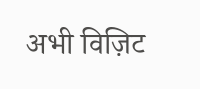अभी विज़िट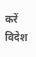करें विदेश